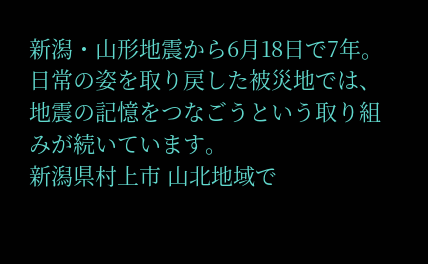新潟・山形地震から6月18日で7年。
日常の姿を取り戻した被災地では、地震の記憶をつなごうという取り組みが続いています。
新潟県村上市 山北地域で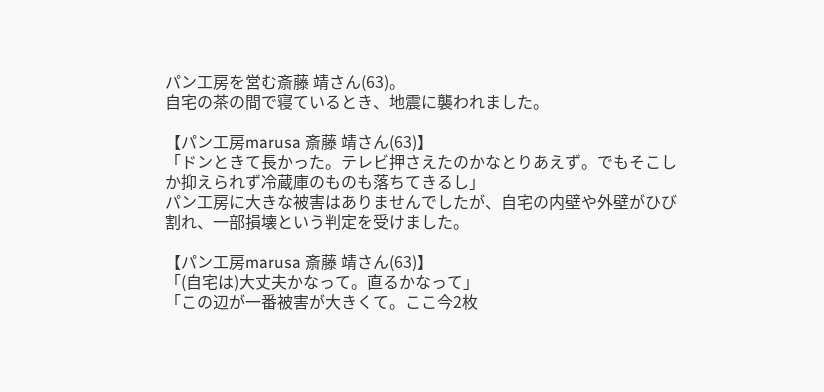パン工房を営む斎藤 靖さん(63)。
自宅の茶の間で寝ているとき、地震に襲われました。

【パン工房marusa 斎藤 靖さん(63)】
「ドンときて長かった。テレビ押さえたのかなとりあえず。でもそこしか抑えられず冷蔵庫のものも落ちてきるし」
パン工房に大きな被害はありませんでしたが、自宅の内壁や外壁がひび割れ、一部損壊という判定を受けました。

【パン工房marusa 斎藤 靖さん(63)】
「(自宅は)大丈夫かなって。直るかなって」
「この辺が一番被害が大きくて。ここ今2枚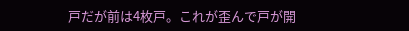戸だが前は4枚戸。これが歪んで戸が開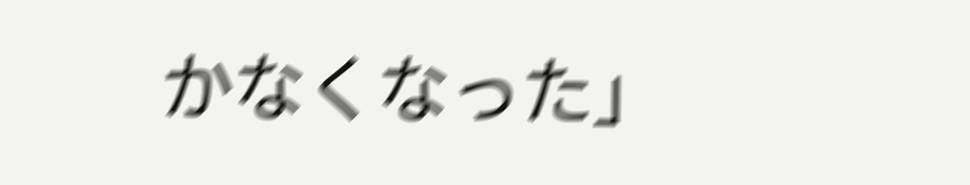かなくなった」